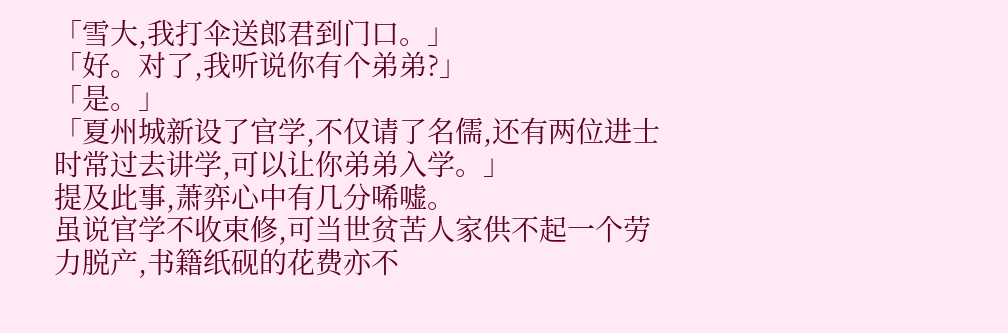「雪大,我打伞送郎君到门口。」
「好。对了,我听说你有个弟弟?」
「是。」
「夏州城新设了官学,不仅请了名儒,还有两位进士时常过去讲学,可以让你弟弟入学。」
提及此事,萧弈心中有几分唏嘘。
虽说官学不收束修,可当世贫苦人家供不起一个劳力脱产,书籍纸砚的花费亦不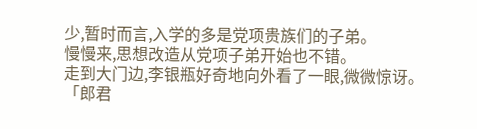少,暂时而言,入学的多是党项贵族们的子弟。
慢慢来,思想改造从党项子弟开始也不错。
走到大门边,李银瓶好奇地向外看了一眼,微微惊讶。
「郎君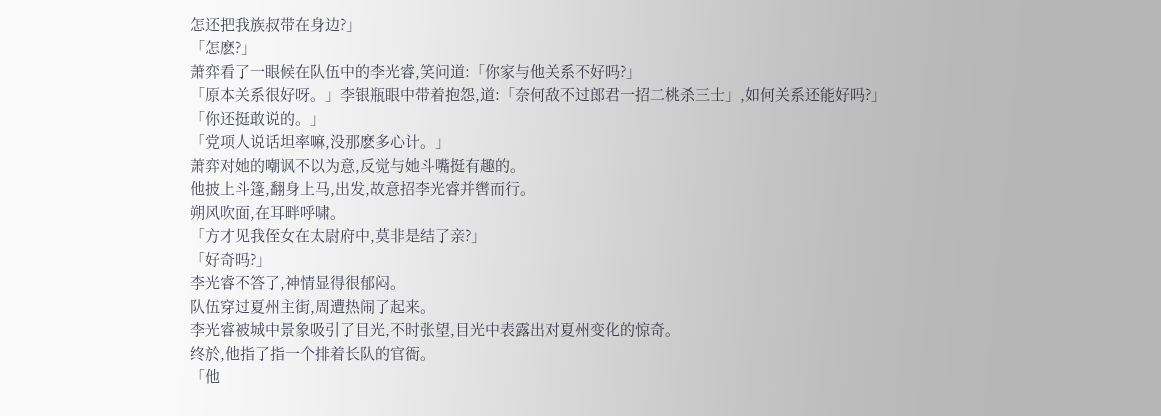怎还把我族叔带在身边?」
「怎麽?」
萧弈看了一眼候在队伍中的李光睿,笑问道:「你家与他关系不好吗?」
「原本关系很好呀。」李银瓶眼中带着抱怨,道:「奈何敌不过郎君一招二桃杀三士」,如何关系还能好吗?」
「你还挺敢说的。」
「党项人说话坦率嘛,没那麽多心计。」
萧弈对她的嘲讽不以为意,反觉与她斗嘴挺有趣的。
他披上斗篷,翻身上马,出发,故意招李光睿并辔而行。
朔风吹面,在耳畔呼啸。
「方才见我侄女在太尉府中,莫非是结了亲?」
「好奇吗?」
李光睿不答了,神情显得很郁闷。
队伍穿过夏州主街,周遭热闹了起来。
李光睿被城中景象吸引了目光,不时张望,目光中表露出对夏州变化的惊奇。
终於,他指了指一个排着长队的官衙。
「他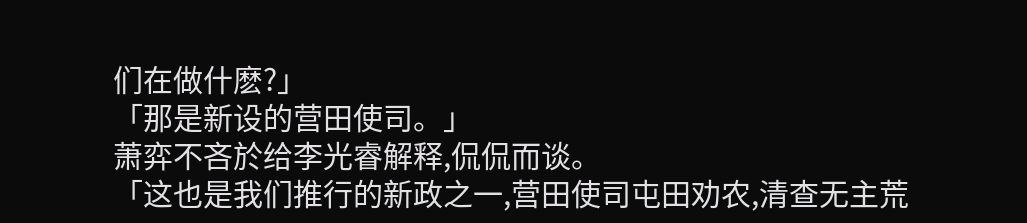们在做什麽?」
「那是新设的营田使司。」
萧弈不吝於给李光睿解释,侃侃而谈。
「这也是我们推行的新政之一,营田使司屯田劝农,清查无主荒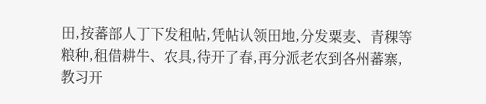田,按蕃部人丁下发租帖,凭帖认领田地,分发粟麦、青稞等粮种,租借耕牛、农具,待开了春,再分派老农到各州蕃寨,教习开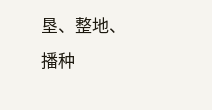垦、整地、播种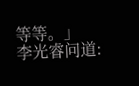等等。」
李光睿问道: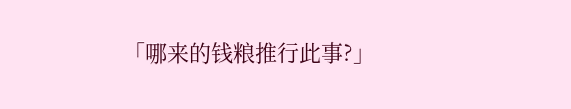「哪来的钱粮推行此事?」